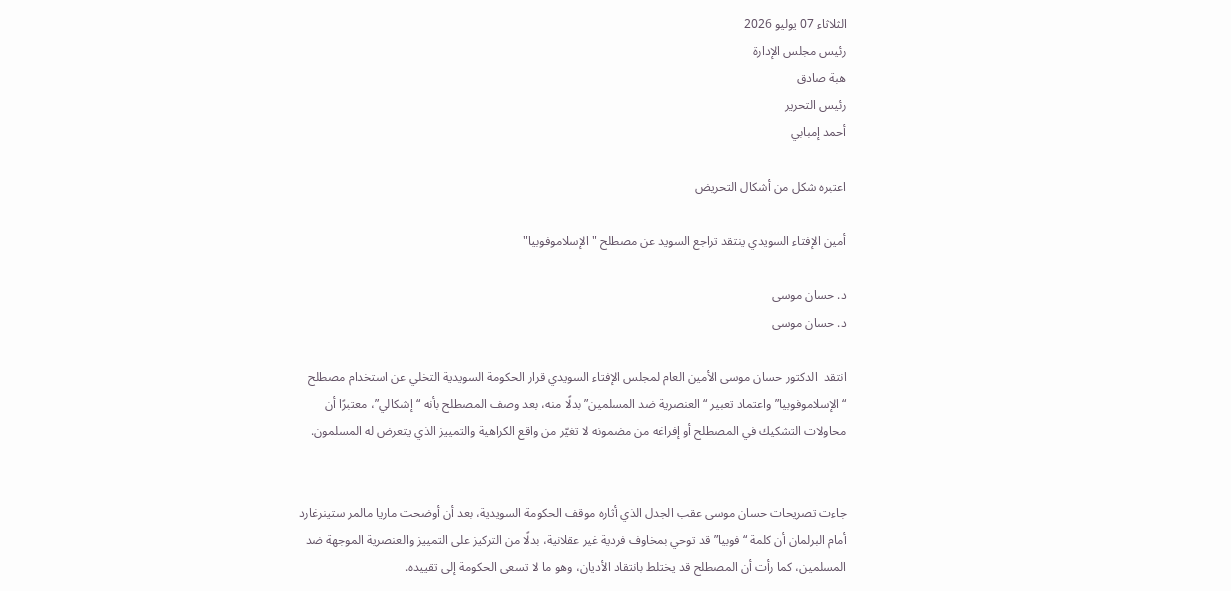الثلاثاء 07 يوليو 2026
رئيس مجلس الإدارة
هبة صادق
رئيس التحرير
أحمد إمبابي

اعتبره شكل من أشكال التحريض

أمين الإفتاء السويدي ينتقد تراجع السويد عن مصطلح "الإسلاموفوبيا"

د. حسان موسى
د. حسان موسى

انتقد  الدكتور حسان موسى الأمين العام لمجلس الإفتاء السويدي قرار الحكومة السويدية التخلي عن استخدام مصطلح “الإسلاموفوبيا” واعتماد تعبير “العنصرية ضد المسلمين” بدلًا منه، بعد وصف المصطلح بأنه “إشكالي”، معتبرًا أن محاولات التشكيك في المصطلح أو إفراغه من مضمونه لا تغيّر من واقع الكراهية والتمييز الذي يتعرض له المسلمون.


جاءت تصريحات حسان موسى عقب الجدل الذي أثاره موقف الحكومة السويدية، بعد أن أوضحت ماريا مالمر ستينرغارد أمام البرلمان أن كلمة “فوبيا” قد توحي بمخاوف فردية غير عقلانية، بدلًا من التركيز على التمييز والعنصرية الموجهة ضد المسلمين، كما رأت أن المصطلح قد يختلط بانتقاد الأديان، وهو ما لا تسعى الحكومة إلى تقييده.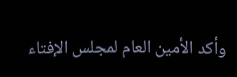وأكد الأمين العام لمجلس الإفتاء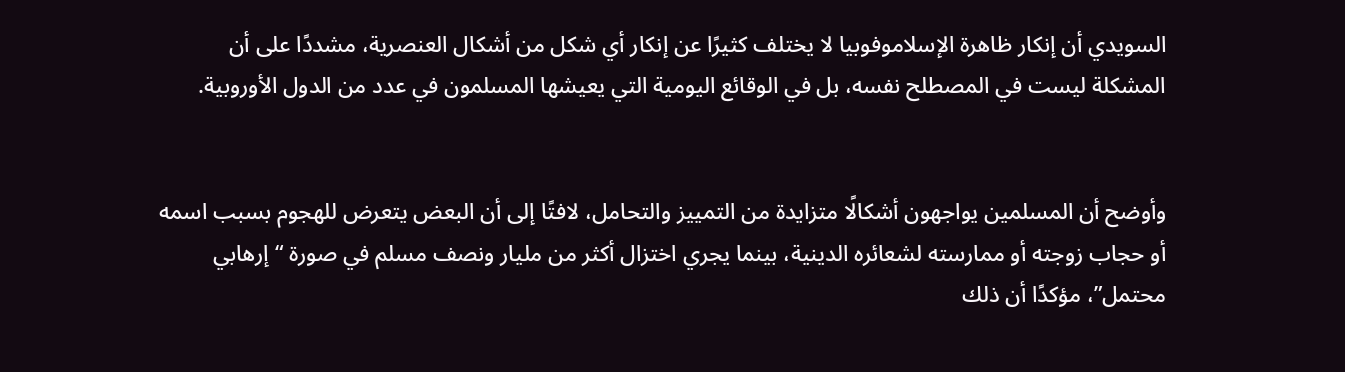السويدي أن إنكار ظاهرة الإسلاموفوبيا لا يختلف كثيرًا عن إنكار أي شكل من أشكال العنصرية، مشددًا على أن المشكلة ليست في المصطلح نفسه، بل في الوقائع اليومية التي يعيشها المسلمون في عدد من الدول الأوروبية.


وأوضح أن المسلمين يواجهون أشكالًا متزايدة من التمييز والتحامل، لافتًا إلى أن البعض يتعرض للهجوم بسبب اسمه أو حجاب زوجته أو ممارسته لشعائره الدينية، بينما يجري اختزال أكثر من مليار ونصف مسلم في صورة “إرهابي محتمل”، مؤكدًا أن ذلك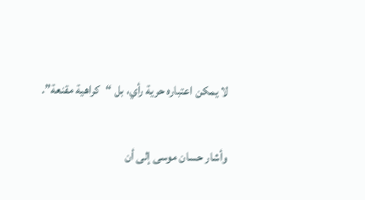لا يمكن اعتباره حرية رأي، بل “كراهية مقنعة”.


وأشار حسان موسى إلى أن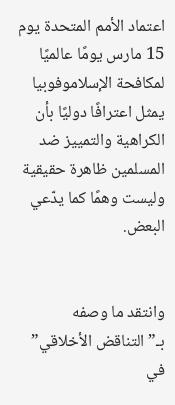اعتماد الأمم المتحدة يوم 15 مارس يومًا عالميًا لمكافحة الإسلاموفوبيا يمثل اعترافًا دوليًا بأن الكراهية والتمييز ضد المسلمين ظاهرة حقيقية وليست وهمًا كما يدّعي البعض.


وانتقد ما وصفه بـ”التناقض الأخلاقي” في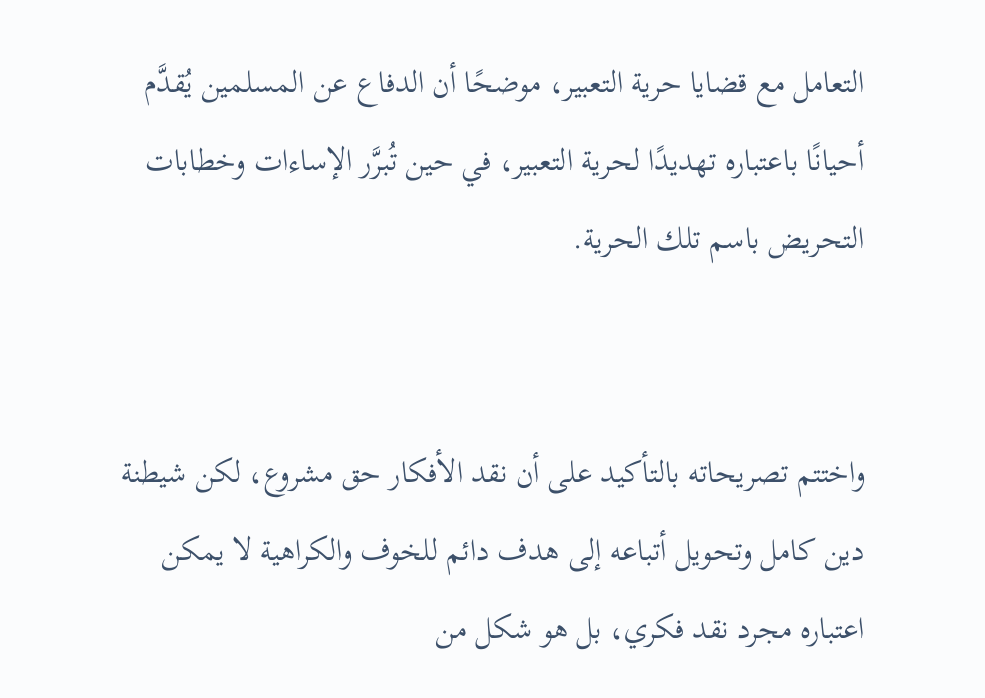التعامل مع قضايا حرية التعبير، موضحًا أن الدفاع عن المسلمين يُقدَّم أحيانًا باعتباره تهديدًا لحرية التعبير، في حين تُبرَّر الإساءات وخطابات التحريض باسم تلك الحرية.


واختتم تصريحاته بالتأكيد على أن نقد الأفكار حق مشروع، لكن شيطنة دين كامل وتحويل أتباعه إلى هدف دائم للخوف والكراهية لا يمكن اعتباره مجرد نقد فكري، بل هو شكل من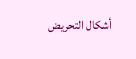أشكال التحريض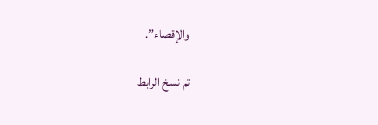والإقصاء”.

تم نسخ الرابط